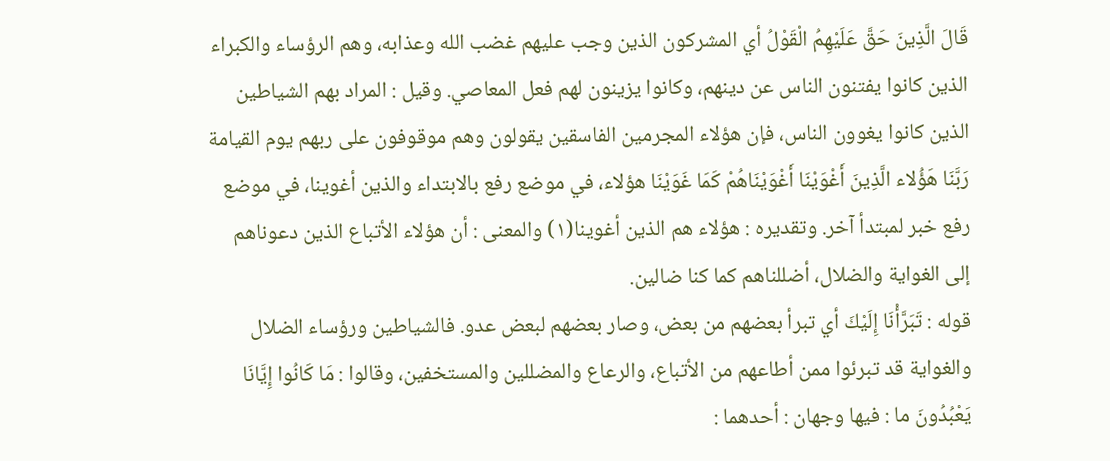قَالَ الَّذِينَ حَقَّ عَلَيْهِمُ الْقَوْلُ أي المشركون الذين وجب عليهم غضب الله وعذابه، وهم الرؤساء والكبراء الذين كانوا يفتنون الناس عن دينهم، وكانوا يزينون لهم فعل المعاصي. وقيل : المراد بهم الشياطين الذين كانوا يغوون الناس، فإن هؤلاء المجرمين الفاسقين يقولون وهم موقوفون على ربهم يوم القيامة رَبَّنَا هَؤُلاء الَّذِينَ أَغْوَيْنَا أَغْوَيْنَاهُمْ كَمَا غَوَيْنَا هؤلاء، في موضع رفع بالابتداء والذين أغوينا، في موضع رفع خبر لمبتدأ آخر. وتقديره : هؤلاء هم الذين أغوينا(١) والمعنى : أن هؤلاء الأتباع الذين دعوناهم إلى الغواية والضلال، أضللناهم كما كنا ضالين.
قوله : تَبَرَّأْنَا إِلَيْكَ أي تبرأ بعضهم من بعض، وصار بعضهم لبعض عدو. فالشياطين ورؤساء الضلال والغواية قد تبرئوا ممن أطاعهم من الأتباع، والرعاع والمضللين والمستخفين، وقالوا : مَا كَانُوا إِيَّانَا يَعْبُدُونَ ما : فيها وجهان : أحدهما :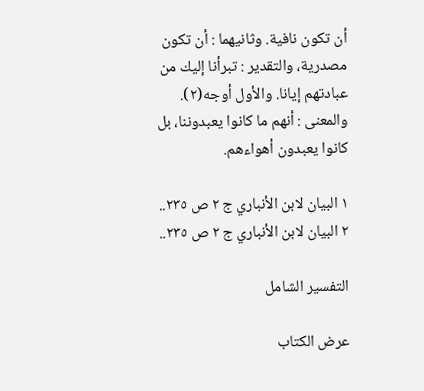أن تكون نافية. وثانيهما : أن تكون مصدرية، والتقدير : تبرأنا إليك من عبادتهم إيانا. والأول أوجه(٢). والمعنى : أنهم ما كانوا يعبدوننا، بل كانوا يعبدون أهواءهم.

١ البيان لابن الأنباري ج ٢ ص ٢٣٥..
٢ البيان لابن الأنباري ج ٢ ص ٢٣٥..

التفسير الشامل

عرض الكتاب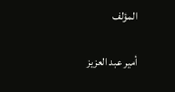المؤلف

أمير عبد العزيز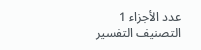عدد الأجزاء 1
التصنيف التفسير